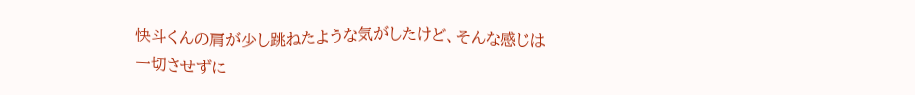快斗くんの肩が少し跳ねたような気がしたけど、そんな感じは一切させずに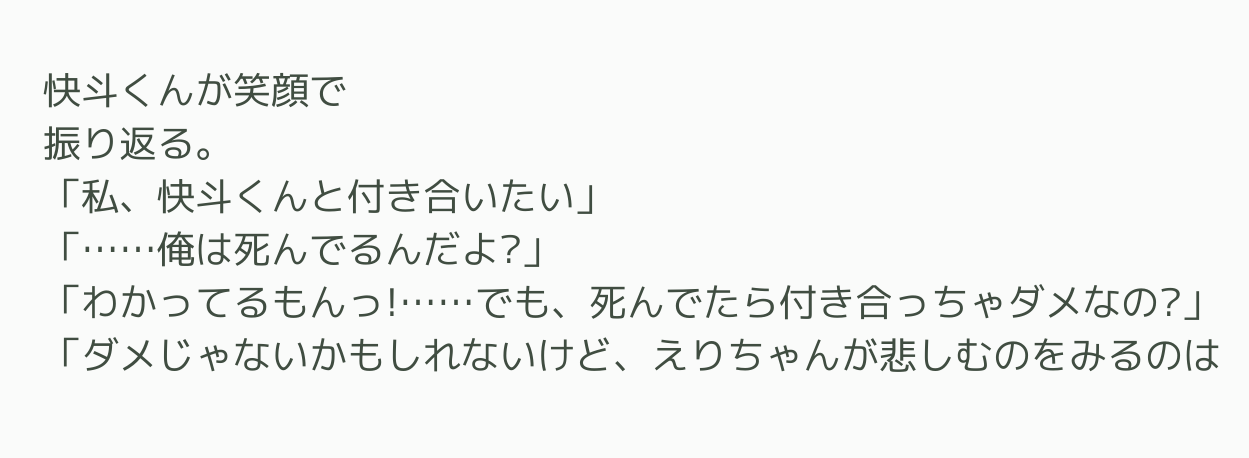快斗くんが笑顔で
振り返る。
「私、快斗くんと付き合いたい」
「……俺は死んでるんだよ?」
「わかってるもんっ!……でも、死んでたら付き合っちゃダメなの?」
「ダメじゃないかもしれないけど、えりちゃんが悲しむのをみるのは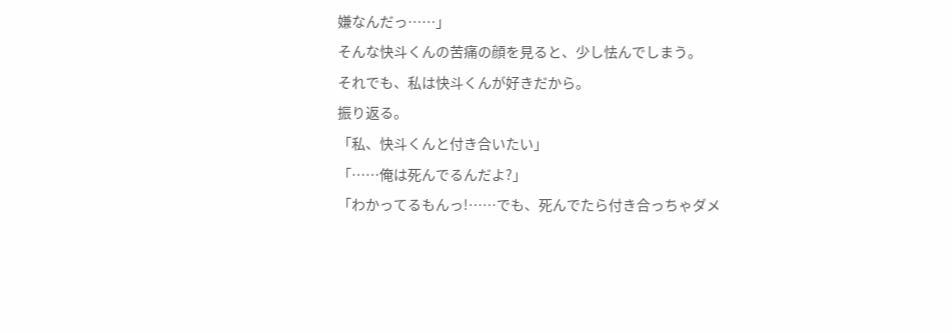嫌なんだっ……」
そんな快斗くんの苦痛の顔を見ると、少し怯んでしまう。
それでも、私は快斗くんが好きだから。
振り返る。
「私、快斗くんと付き合いたい」
「……俺は死んでるんだよ?」
「わかってるもんっ!……でも、死んでたら付き合っちゃダメ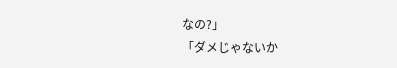なの?」
「ダメじゃないか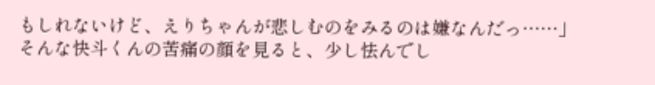もしれないけど、えりちゃんが悲しむのをみるのは嫌なんだっ……」
そんな快斗くんの苦痛の顔を見ると、少し怯んでし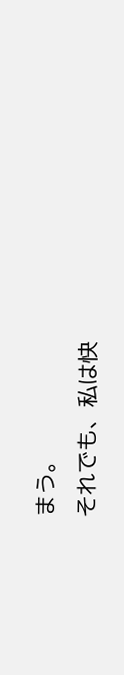まう。
それでも、私は快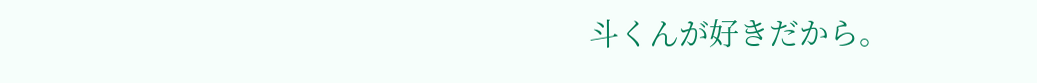斗くんが好きだから。